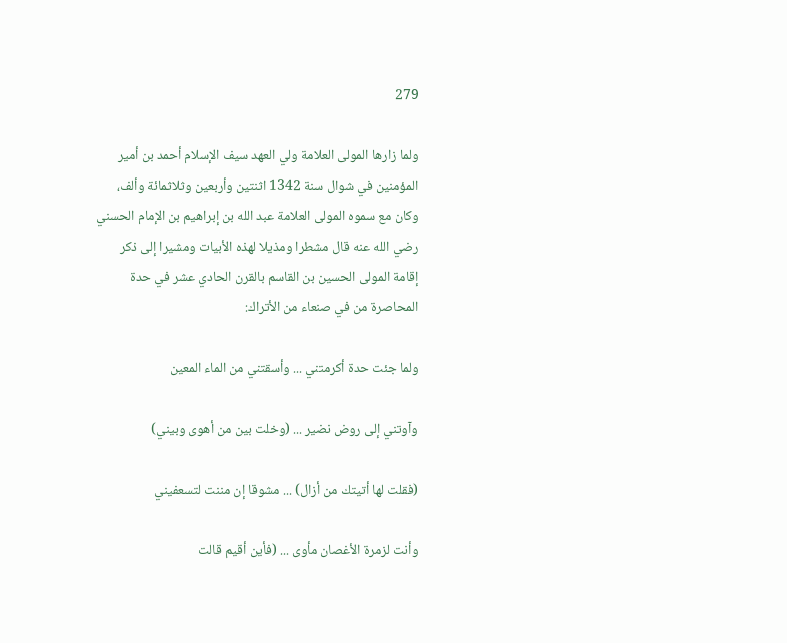279

ولما زارها المولى العلامة ولي العهد سيف الإسلام أحمد بن أمير المؤمنين في شوال سنة 1342 اثنتين وأربعين وثلاثمائة وألف، وكان مع سموه المولى العلامة عبد الله بن إبراهيم بن الإمام الحسني رضي الله عنه قال مشطرا ومذيلا لهذه الأبيات ومشيرا إلى ذكر إقامة المولى الحسين بن القاسم بالقرن الحادي عشر في حدة المحاصرة من في صنعاء من الأتراك:

ولما جئت حدة أكرمتني ... وأسقتني من الماء المعين

وآوتني إلى روض نضير ... (وخلت بين من أهوى وبيني)

(فقلت لها أتيتك من أزال) ... مشوقا إن مننت لتسعفيني

وأنت لزمرة الأغصان مأوى ... (فأين أقيم قالت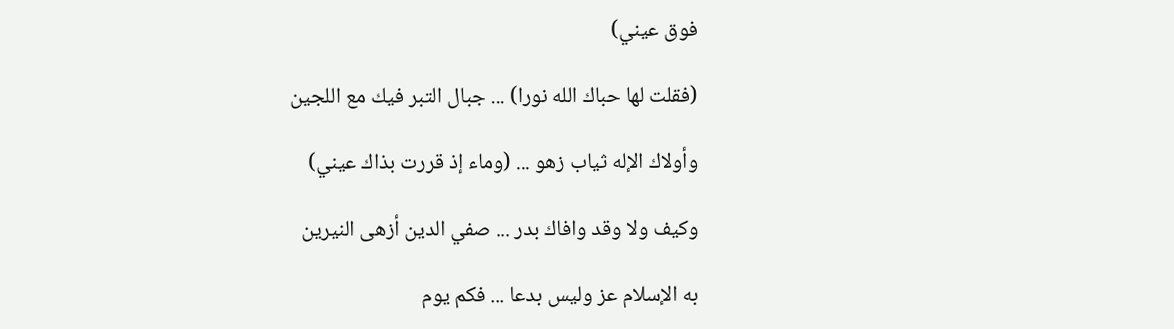فوق عيني)

(فقلت لها حباك الله نورا) ... جبال التبر فيك مع اللجين

وأولاك الإله ثياب زهو ... (وماء إذ قررت بذاك عيني)

وكيف ولا وقد وافاك بدر ... صفي الدين أزهى النيرين

به الإسلام عز وليس بدعا ... فكم يوم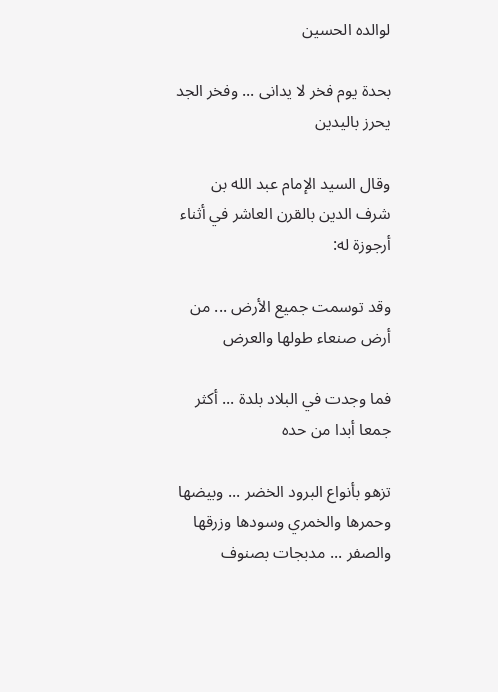لوالده الحسين

بحدة يوم فخر لا يدانى ... وفخر الجد يحرز باليدين

وقال السيد الإمام عبد الله بن شرف الدين بالقرن العاشر في أثناء أرجوزة له:

وقد توسمت جميع الأرض ... من أرض صنعاء طولها والعرض

فما وجدت في البلاد بلدة ... أكثر جمعا أبدا من حده

تزهو بأنواع البرود الخضر ... وبيضها وحمرها والخمري وسودها وزرقها والصفر ... مدبجات بصنوف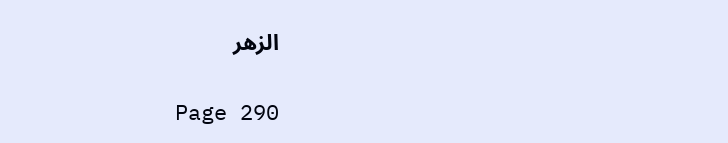الزهر

Page 290